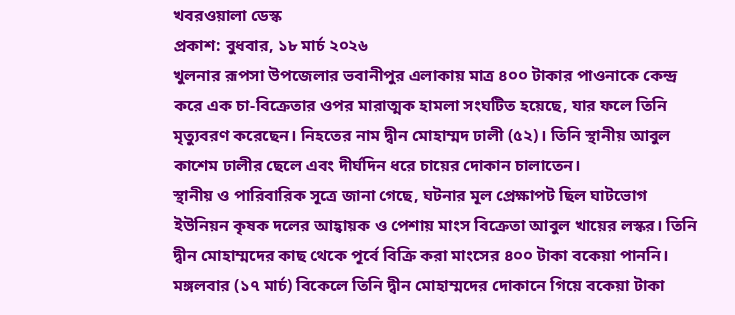খবরওয়ালা ডেস্ক
প্রকাশ: বুধবার, ১৮ মার্চ ২০২৬
খুলনার রূপসা উপজেলার ভবানীপুর এলাকায় মাত্র ৪০০ টাকার পাওনাকে কেন্দ্র করে এক চা-বিক্রেতার ওপর মারাত্মক হামলা সংঘটিত হয়েছে, যার ফলে তিনি মৃত্যুবরণ করেছেন। নিহতের নাম দ্বীন মোহাম্মদ ঢালী (৫২)। তিনি স্থানীয় আবুল কাশেম ঢালীর ছেলে এবং দীর্ঘদিন ধরে চায়ের দোকান চালাতেন।
স্থানীয় ও পারিবারিক সূত্রে জানা গেছে, ঘটনার মূল প্রেক্ষাপট ছিল ঘাটভোগ ইউনিয়ন কৃষক দলের আহ্বায়ক ও পেশায় মাংস বিক্রেতা আবুল খায়ের লস্কর। তিনি দ্বীন মোহাম্মদের কাছ থেকে পূর্বে বিক্রি করা মাংসের ৪০০ টাকা বকেয়া পাননি। মঙ্গলবার (১৭ মার্চ) বিকেলে তিনি দ্বীন মোহাম্মদের দোকানে গিয়ে বকেয়া টাকা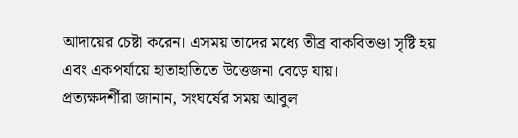আদায়ের চেষ্টা করেন। এসময় তাদের মধ্যে তীব্র বাকবিতণ্ডা সৃষ্টি হয় এবং একপর্যায়ে হাতাহাতিতে উত্তেজনা বেড়ে যায়।
প্রত্যক্ষদর্শীরা জানান, সংঘর্ষের সময় আবুল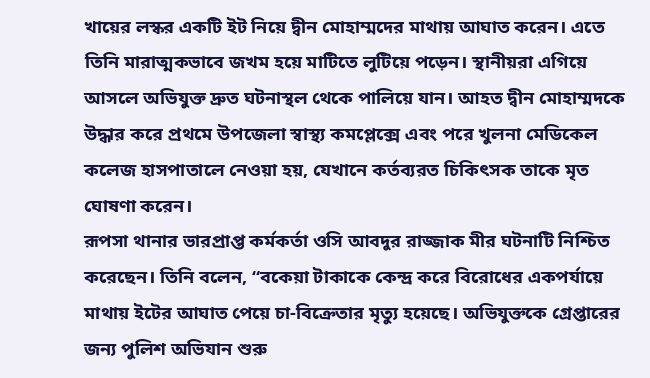খায়ের লস্কর একটি ইট নিয়ে দ্বীন মোহাম্মদের মাথায় আঘাত করেন। এতে তিনি মারাত্মকভাবে জখম হয়ে মাটিতে লুটিয়ে পড়েন। স্থানীয়রা এগিয়ে আসলে অভিযুক্ত দ্রুত ঘটনাস্থল থেকে পালিয়ে যান। আহত দ্বীন মোহাম্মদকে উদ্ধার করে প্রথমে উপজেলা স্বাস্থ্য কমপ্লেক্সে এবং পরে খুলনা মেডিকেল কলেজ হাসপাতালে নেওয়া হয়, যেখানে কর্তব্যরত চিকিৎসক তাকে মৃত ঘোষণা করেন।
রূপসা থানার ভারপ্রাপ্ত কর্মকর্তা ওসি আবদুর রাজ্জাক মীর ঘটনাটি নিশ্চিত করেছেন। তিনি বলেন, “বকেয়া টাকাকে কেন্দ্র করে বিরোধের একপর্যায়ে মাথায় ইটের আঘাত পেয়ে চা-বিক্রেতার মৃত্যু হয়েছে। অভিযুক্তকে গ্রেপ্তারের জন্য পুলিশ অভিযান শুরু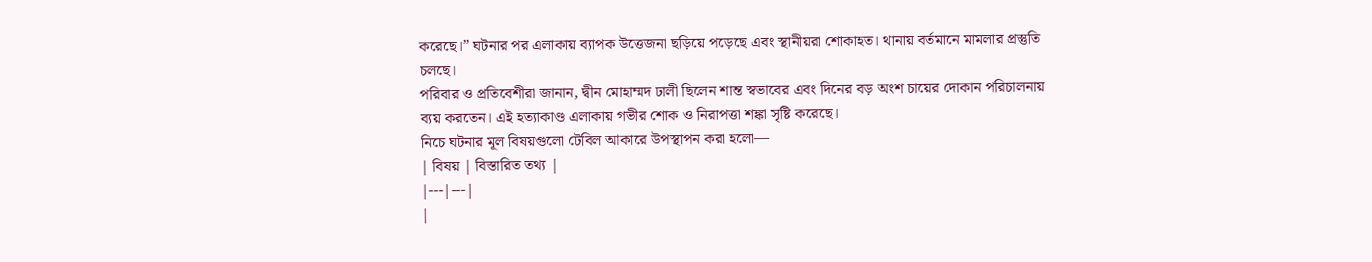করেছে।” ঘটনার পর এলাকায় ব্যাপক উত্তেজনা ছড়িয়ে পড়েছে এবং স্থানীয়রা শোকাহত। থানায় বর্তমানে মামলার প্রস্তুতি চলছে।
পরিবার ও প্রতিবেশীরা জানান, দ্বীন মোহাম্মদ ঢালী ছিলেন শান্ত স্বভাবের এবং দিনের বড় অংশ চায়ের দোকান পরিচালনায় ব্যয় করতেন। এই হত্যাকাণ্ড এলাকায় গভীর শোক ও নিরাপত্তা শঙ্কা সৃষ্টি করেছে।
নিচে ঘটনার মূল বিষয়গুলো টেবিল আকারে উপস্থাপন করা হলো—
| বিষয় | বিস্তারিত তথ্য |
|---|---|
|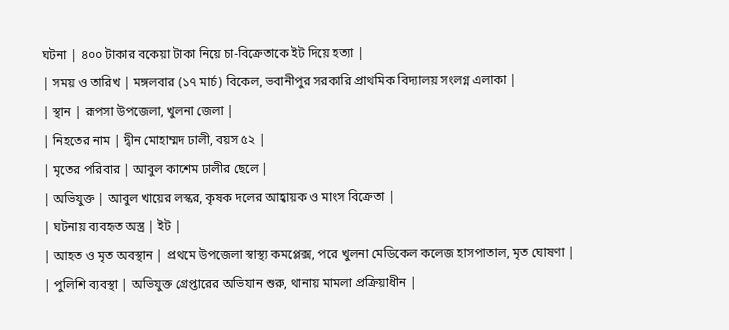ঘটনা | ৪০০ টাকার বকেয়া টাকা নিয়ে চা-বিক্রেতাকে ইট দিয়ে হত্যা |
| সময় ও তারিখ | মঙ্গলবার (১৭ মার্চ) বিকেল, ভবানীপুর সরকারি প্রাথমিক বিদ্যালয় সংলগ্ন এলাকা |
| স্থান | রূপসা উপজেলা, খুলনা জেলা |
| নিহতের নাম | দ্বীন মোহাম্মদ ঢালী, বয়স ৫২ |
| মৃতের পরিবার | আবুল কাশেম ঢালীর ছেলে |
| অভিযুক্ত | আবুল খায়ের লস্কর, কৃষক দলের আহ্বায়ক ও মাংস বিক্রেতা |
| ঘটনায় ব্যবহৃত অস্ত্র | ইট |
| আহত ও মৃত অবস্থান | প্রথমে উপজেলা স্বাস্থ্য কমপ্লেক্স, পরে খুলনা মেডিকেল কলেজ হাসপাতাল, মৃত ঘোষণা |
| পুলিশি ব্যবস্থা | অভিযুক্ত গ্রেপ্তারের অভিযান শুরু, থানায় মামলা প্রক্রিয়াধীন |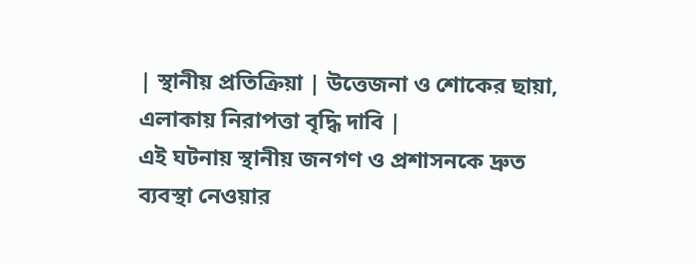| স্থানীয় প্রতিক্রিয়া | উত্তেজনা ও শোকের ছায়া, এলাকায় নিরাপত্তা বৃদ্ধি দাবি |
এই ঘটনায় স্থানীয় জনগণ ও প্রশাসনকে দ্রুত ব্যবস্থা নেওয়ার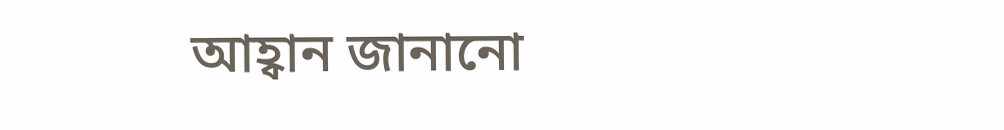আহ্বান জানানো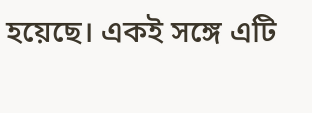হয়েছে। একই সঙ্গে এটি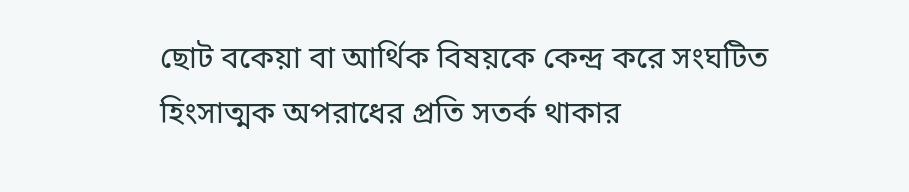ছোট বকেয়া বা আর্থিক বিষয়কে কেন্দ্র করে সংঘটিত হিংসাত্মক অপরাধের প্রতি সতর্ক থাকার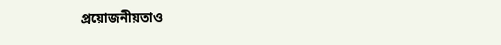প্রয়োজনীয়তাও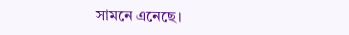সামনে এনেছে।